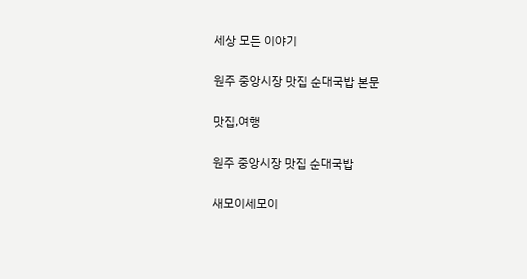세상 모든 이야기

원주 중앙시장 맛집 순대국밥 본문

맛집,여행

원주 중앙시장 맛집 순대국밥

새모이세모이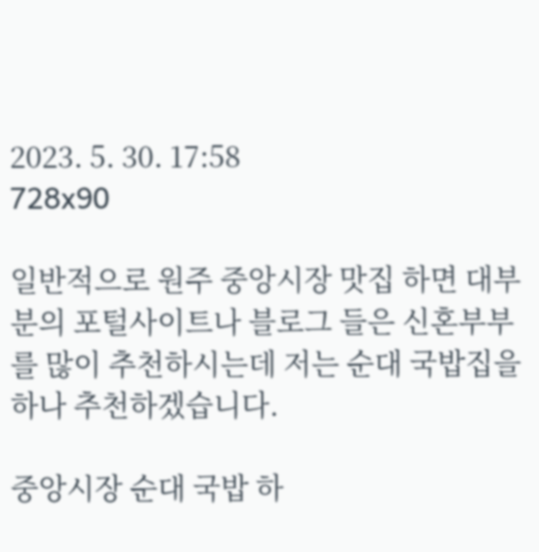2023. 5. 30. 17:58
728x90

일반적으로 원주 중앙시장 맛집 하면 대부분의 포털사이트나 블로그 들은 신혼부부를 많이 추천하시는데 저는 순대 국밥집을 하나 추천하겠습니다.

중앙시장 순대 국밥 하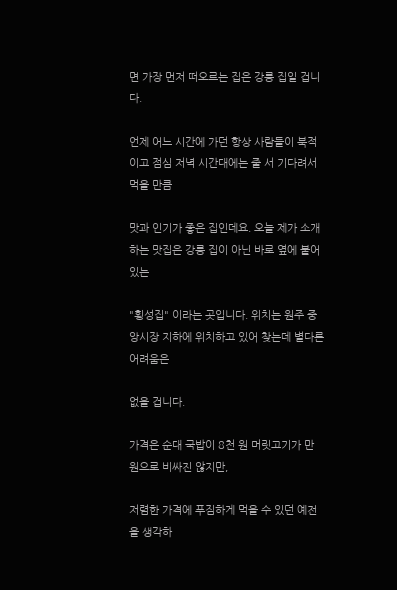면 가장 먼저 떠오르는 집은 강릉 집일 겁니다.

언제 어느 시간에 가던 항상 사람들이 북적이고 점심 저녁 시간대에는 줄 서 기다려서 먹을 만큼

맛과 인기가 좋은 집인데요. 오늘 제가 소개하는 맛집은 강릉 집이 아닌 바로 옆에 붙어있는

"횡성집" 이라는 곳입니다. 위치는 원주 중앙시장 지하에 위치하고 있어 찾는데 별다른 어려움은

없을 겁니다.

가격은 순대 국밥이 8천 원 머릿고기가 만 원으로 비싸진 않지만,

저렴한 가격에 푸짐하게 먹을 수 있던 예전을 생각하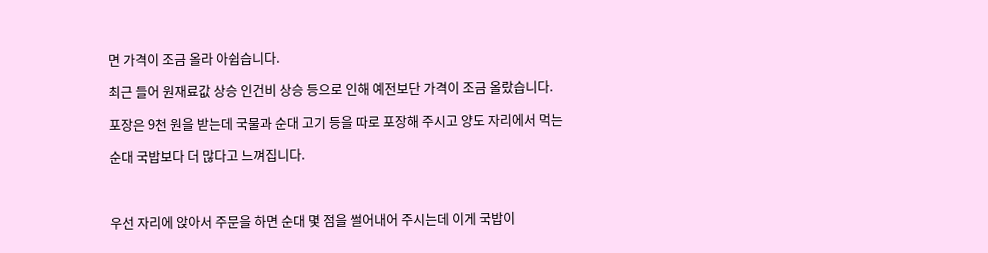면 가격이 조금 올라 아쉽습니다.

최근 들어 원재료값 상승 인건비 상승 등으로 인해 예전보단 가격이 조금 올랐습니다.

포장은 9천 원을 받는데 국물과 순대 고기 등을 따로 포장해 주시고 양도 자리에서 먹는

순대 국밥보다 더 많다고 느껴집니다.



우선 자리에 앉아서 주문을 하면 순대 몇 점을 썰어내어 주시는데 이게 국밥이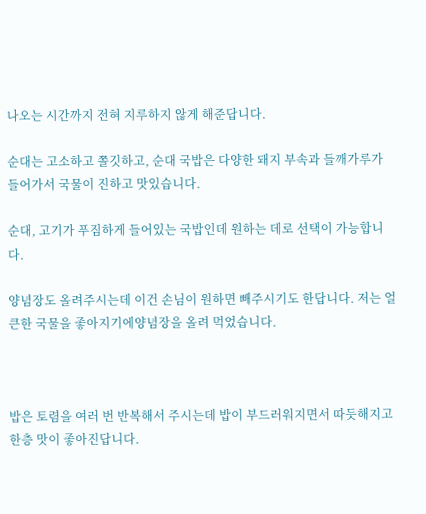나오는 시간까지 전혀 지루하지 않게 해준답니다.

순대는 고소하고 쫄깃하고, 순대 국밥은 다양한 돼지 부속과 들깨가루가 들어가서 국물이 진하고 맛있습니다.

순대, 고기가 푸짐하게 들어있는 국밥인데 원하는 데로 선택이 가능합니다.

양념장도 올려주시는데 이건 손님이 원하면 빼주시기도 한답니다. 저는 얼큰한 국물을 좋아지기에양념장을 올려 먹었습니다.



밥은 토렴을 여러 번 반복해서 주시는데 밥이 부드러워지면서 따듯해지고 한층 맛이 좋아진답니다.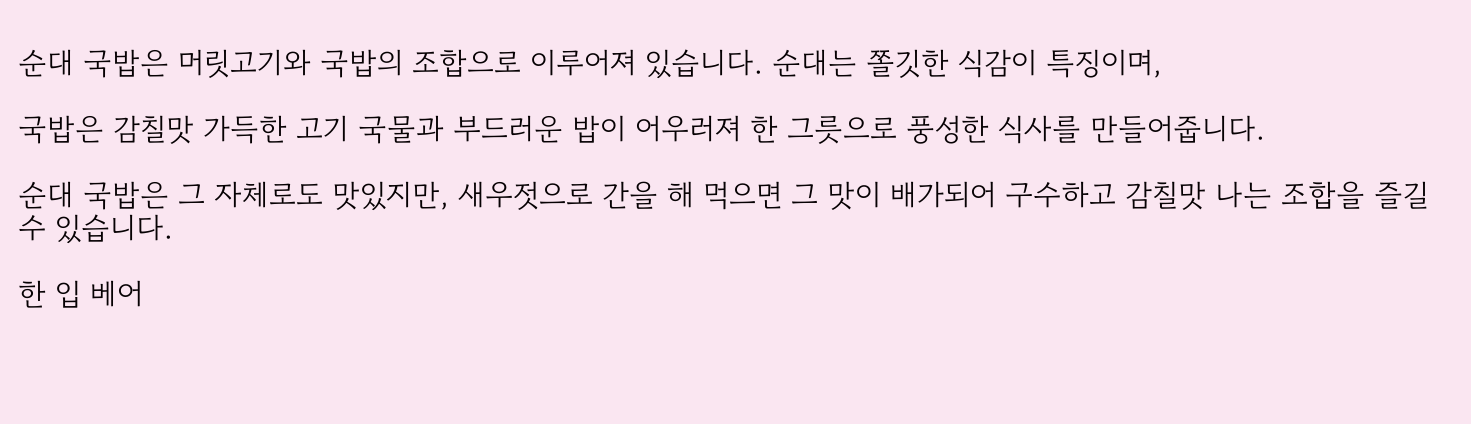순대 국밥은 머릿고기와 국밥의 조합으로 이루어져 있습니다. 순대는 쫄깃한 식감이 특징이며,

국밥은 감칠맛 가득한 고기 국물과 부드러운 밥이 어우러져 한 그릇으로 풍성한 식사를 만들어줍니다.

순대 국밥은 그 자체로도 맛있지만, 새우젓으로 간을 해 먹으면 그 맛이 배가되어 구수하고 감칠맛 나는 조합을 즐길 수 있습니다.

한 입 베어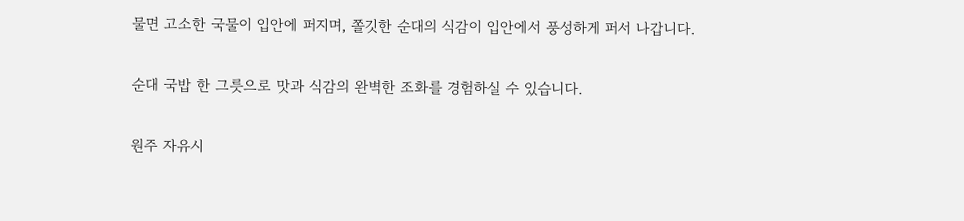물면 고소한 국물이 입안에 퍼지며, 쫄깃한 순대의 식감이 입안에서 풍성하게 퍼서 나갑니다.

순대 국밥 한 그릇으로 맛과 식감의 완벽한 조화를 경험하실 수 있습니다.

원주 자유시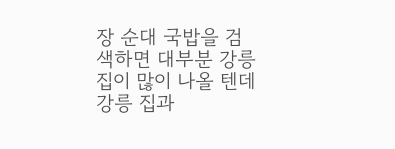장 순대 국밥을 검색하면 대부분 강릉 집이 많이 나올 텐데 강릉 집과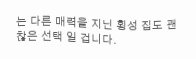는 다른 매력을 지닌 횡성 집도 괜찮은 선택 일 겁니다.